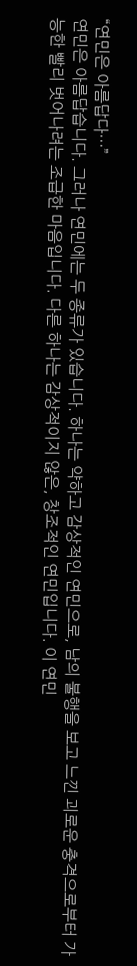“연민은 아름답다…”
연민은 아름답습니다. 그러나 연민에는 두 종류가 있습니다. 하나는 약하고 감상적인 연민으로, 남의 불행을 보고 느낀 괴로운 충격으로부터 가능한 빨리 벗어나려는 조급한 마음입니다. 다른 하나는 감상적이지 않은, 창조적인 연민입니다. 이 연민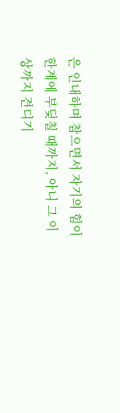은 인내하며 참으면서 자기의 힘이 한계에 부딪칠 때까지, 아니 그 이상까지 견디기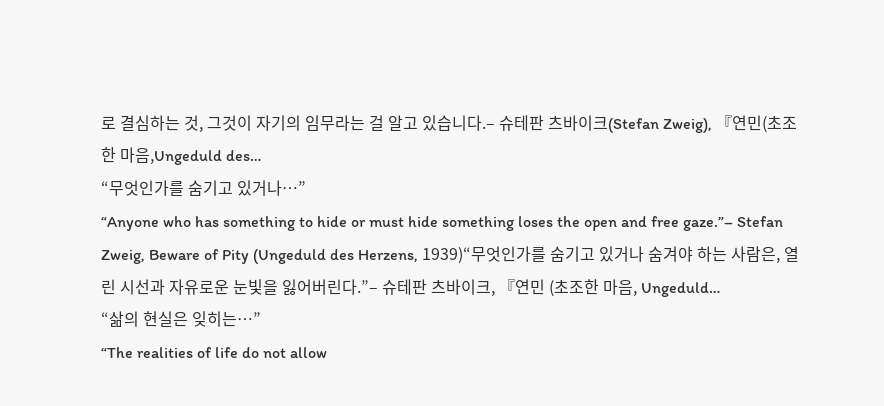로 결심하는 것, 그것이 자기의 임무라는 걸 알고 있습니다.– 슈테판 츠바이크(Stefan Zweig), 『연민(초조한 마음,Ungeduld des…
“무엇인가를 숨기고 있거나…”
“Anyone who has something to hide or must hide something loses the open and free gaze.”– Stefan Zweig, Beware of Pity (Ungeduld des Herzens, 1939)“무엇인가를 숨기고 있거나 숨겨야 하는 사람은, 열린 시선과 자유로운 눈빛을 잃어버린다.”– 슈테판 츠바이크, 『연민 (초조한 마음, Ungeduld…
“삶의 현실은 잊히는…”
“The realities of life do not allow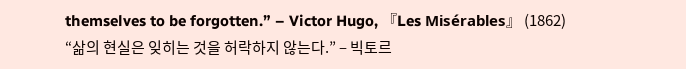themselves to be forgotten.” – Victor Hugo, 『Les Misérables』 (1862) “삶의 현실은 잊히는 것을 허락하지 않는다.” – 빅토르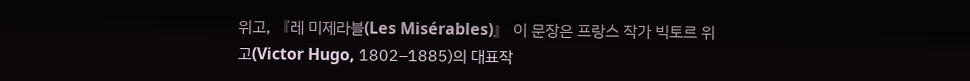위고, 『레 미제라블(Les Misérables)』 이 문장은 프랑스 작가 빅토르 위고(Victor Hugo, 1802–1885)의 대표작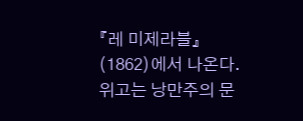『레 미제라블』(1862)에서 나온다. 위고는 낭만주의 문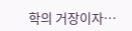학의 거장이자…